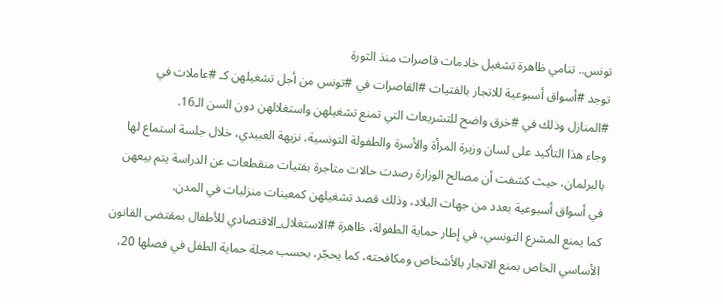تونس.. تنامي ظاهرة تشغيل خادمات قاصرات منذ الثورة
توجد #أسواق أسبوعية للاتجار بالفتيات #القاصرات في #تونس من أجل تشغيلهن كـ #عاملات في #المنازل وذلك في #خرق واضح للتشريعات التي تمنع تشغيلهن واستغلالهن دون السن الـ16.
وجاء هذا التأكيد على لسان وزيرة المرأة والأسرة والطفولة التونسية، نزيهة العبيدي، خلال جلسة استماع لها بالبرلمان، حيث كشفت أن مصالح الوزارة رصدت حالات متاجرة بفتيات منقطعات عن الدراسة يتم بيعهن في أسواق أسبوعية بعدد من جهات البلاد، وذلك قصد تشغيلهن كمعينات منزليات في المدن.
كما يمنع المشرع التونسي، في إطار حماية الطفولة، ظاهرة #الاستغلال_الاقتصادي للأطفال بمقتضى القانون الأساسي الخاص بمنع الاتجار بالأشخاص ومكافحته، كما يحجّر، بحسب مجلة حماية الطفل في فصلها 20،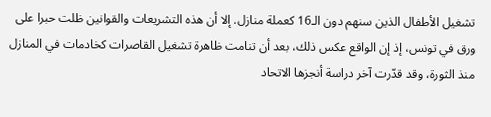تشغيل الأطفال الذين سنهم دون الـ16 كعملة منازل. إلا أن هذه التشريعات والقوانين ظلت حبرا على ورق في تونس، إذ إن الواقع عكس ذلك، بعد أن تنامت ظاهرة تشغيل القاصرات كخادمات في المنازل منذ الثورة، وقد قدّرت آخر دراسة أنجزها الاتحاد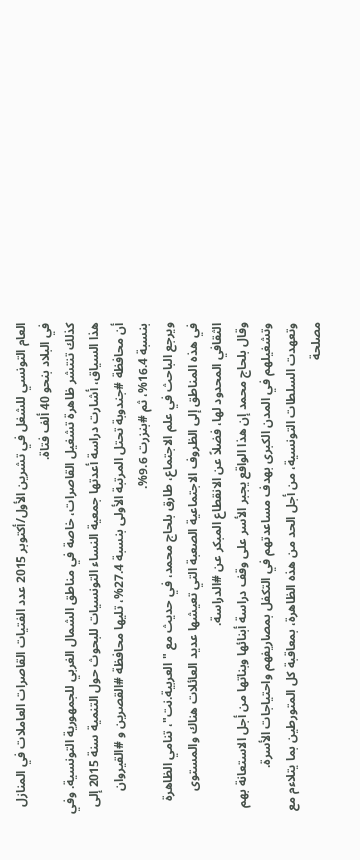العام التونسي للشغل في تشرين الأول/أكتوبر 2015 عدد الفتيات القاصرات العاملات في المنازل في البلاد بنحو 40 ألف فتاة.
كذلك تنتشر ظاهرة تشغيل القاصرات، خاصة في مناطق الشمال الغربي للجمهورية التونسية. وفي هذا السياق، أشارت دراسة أعدتها جمعية النساء التونسيات للبحوث حول التنمية سنة 2015 إلى أن محافظة #جندوبة تحتل المرتبة الأولى بنسبة 27.4%، تليها محافظة #القصرين و #القيروان بنسبة 16.4%، ثم #بنزرت 9.6%.
ويرجع الباحث في علم الاجتماع، طارق بلحاج محمد، في حديث مع "العربية.نت"، تنامي الظاهرة في هذه المناطق إلى الظروف الاجتماعية الصعبة التي تعيشها عديد العائلات هناك والمستوى الثقافي المحدود لها، فضلاً عن الانقطاع المبكر عن #الدراسة.
وقال بلحاج محمد إن هذا الواقع يجبر الأسر على وقف دراسة أبنائها وبناتها من أجل الاستعانة بهم وتشغيلهم في المدن الكبرى بهدف مساعدتهم في التكفل بمصاريفهم واحتياجات الأسرة.
وتعهدت السلطات التونسية، من أجل الحد من هذه الظاهرة، بمعاقبة كل المتورطين بما يتلاءم مع مصلحة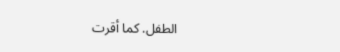الطفل. كما أقرت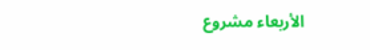الأربعاء مشروع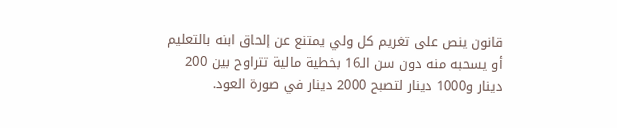قانون ينص على تغريم كل ولي يمتنع عن إلحاق ابنه بالتعليم أو يسحبه منه دون سن الـ16 بخطية مالية تتراوح بين 200 دينار و1000 دينار لتصبح 2000 دينار في صورة العود.